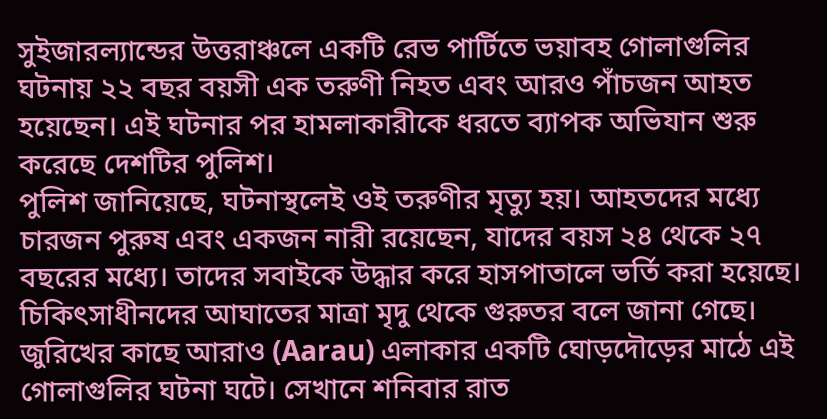সুইজারল্যান্ডের উত্তরাঞ্চলে একটি রেভ পার্টিতে ভয়াবহ গোলাগুলির ঘটনায় ২২ বছর বয়সী এক তরুণী নিহত এবং আরও পাঁচজন আহত হয়েছেন। এই ঘটনার পর হামলাকারীকে ধরতে ব্যাপক অভিযান শুরু করেছে দেশটির পুলিশ।
পুলিশ জানিয়েছে, ঘটনাস্থলেই ওই তরুণীর মৃত্যু হয়। আহতদের মধ্যে চারজন পুরুষ এবং একজন নারী রয়েছেন, যাদের বয়স ২৪ থেকে ২৭ বছরের মধ্যে। তাদের সবাইকে উদ্ধার করে হাসপাতালে ভর্তি করা হয়েছে। চিকিৎসাধীনদের আঘাতের মাত্রা মৃদু থেকে গুরুতর বলে জানা গেছে।
জুরিখের কাছে আরাও (Aarau) এলাকার একটি ঘোড়দৌড়ের মাঠে এই গোলাগুলির ঘটনা ঘটে। সেখানে শনিবার রাত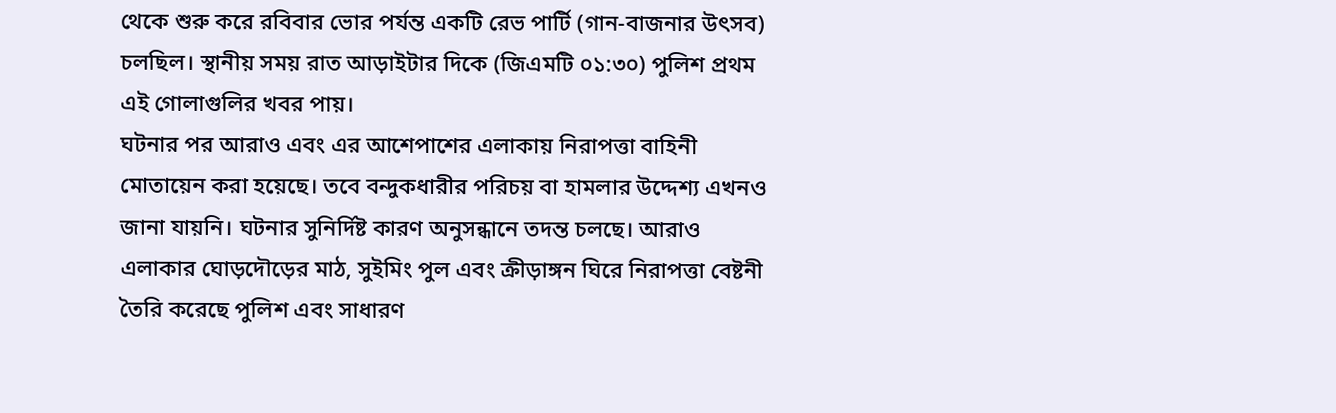থেকে শুরু করে রবিবার ভোর পর্যন্ত একটি রেভ পার্টি (গান-বাজনার উৎসব) চলছিল। স্থানীয় সময় রাত আড়াইটার দিকে (জিএমটি ০১:৩০) পুলিশ প্রথম এই গোলাগুলির খবর পায়।
ঘটনার পর আরাও এবং এর আশেপাশের এলাকায় নিরাপত্তা বাহিনী মোতায়েন করা হয়েছে। তবে বন্দুকধারীর পরিচয় বা হামলার উদ্দেশ্য এখনও জানা যায়নি। ঘটনার সুনির্দিষ্ট কারণ অনুসন্ধানে তদন্ত চলছে। আরাও এলাকার ঘোড়দৌড়ের মাঠ, সুইমিং পুল এবং ক্রীড়াঙ্গন ঘিরে নিরাপত্তা বেষ্টনী তৈরি করেছে পুলিশ এবং সাধারণ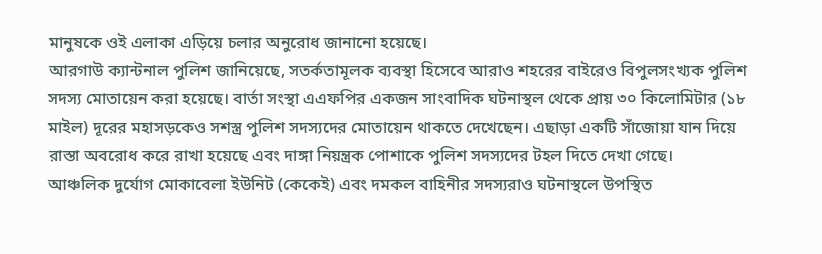মানুষকে ওই এলাকা এড়িয়ে চলার অনুরোধ জানানো হয়েছে।
আরগাউ ক্যান্টনাল পুলিশ জানিয়েছে, সতর্কতামূলক ব্যবস্থা হিসেবে আরাও শহরের বাইরেও বিপুলসংখ্যক পুলিশ সদস্য মোতায়েন করা হয়েছে। বার্তা সংস্থা এএফপির একজন সাংবাদিক ঘটনাস্থল থেকে প্রায় ৩০ কিলোমিটার (১৮ মাইল) দূরের মহাসড়কেও সশস্ত্র পুলিশ সদস্যদের মোতায়েন থাকতে দেখেছেন। এছাড়া একটি সাঁজোয়া যান দিয়ে রাস্তা অবরোধ করে রাখা হয়েছে এবং দাঙ্গা নিয়ন্ত্রক পোশাকে পুলিশ সদস্যদের টহল দিতে দেখা গেছে।
আঞ্চলিক দুর্যোগ মোকাবেলা ইউনিট (কেকেই) এবং দমকল বাহিনীর সদস্যরাও ঘটনাস্থলে উপস্থিত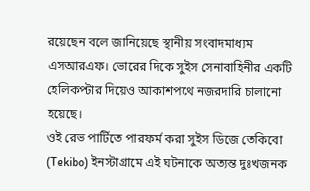রয়েছেন বলে জানিয়েছে স্থানীয় সংবাদমাধ্যম এসআরএফ। ভোরের দিকে সুইস সেনাবাহিনীর একটি হেলিকপ্টার দিয়েও আকাশপথে নজরদারি চালানো হয়েছে।
ওই রেভ পার্টিতে পারফর্ম করা সুইস ডিজে তেকিবো (Tekibo) ইনস্টাগ্রামে এই ঘটনাকে অত্যন্ত দুঃখজনক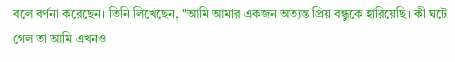বলে বর্ণনা করেছেন। তিনি লিখেছেন, "আমি আমার একজন অত্যন্ত প্রিয় বন্ধুকে হারিয়েছি। কী ঘটে গেল তা আমি এখনও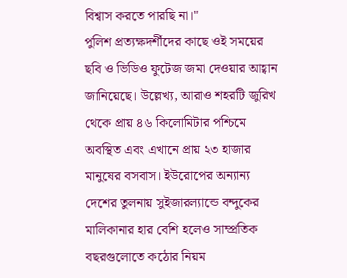বিশ্বাস করতে পারছি না।"
পুলিশ প্রত্যক্ষদর্শীদের কাছে ওই সময়ের ছবি ও ভিডিও ফুটেজ জমা দেওয়ার আহ্বান জানিয়েছে। উল্লেখ্য, আরাও শহরটি জুরিখ থেকে প্রায় ৪৬ কিলোমিটার পশ্চিমে অবস্থিত এবং এখানে প্রায় ২৩ হাজার মানুষের বসবাস। ইউরোপের অন্যান্য দেশের তুলনায় সুইজারল্যান্ডে বন্দুকের মালিকানার হার বেশি হলেও সাম্প্রতিক বছরগুলোতে কঠোর নিয়ম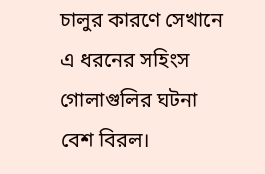চালুর কারণে সেখানে এ ধরনের সহিংস গোলাগুলির ঘটনা বেশ বিরল।